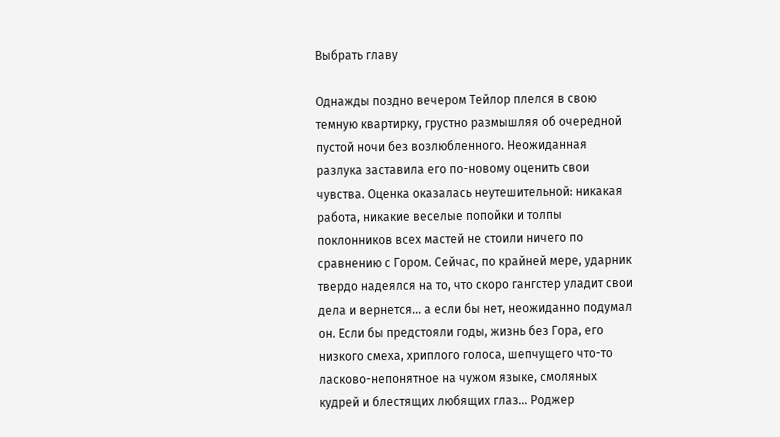Выбрать главу

Однажды поздно вечером Тейлор плелся в свою темную квартирку, грустно размышляя об очередной пустой ночи без возлюбленного. Неожиданная разлука заставила его по-новому оценить свои чувства. Оценка оказалась неутешительной: никакая работа, никакие веселые попойки и толпы поклонников всех мастей не стоили ничего по сравнению с Гором. Сейчас, по крайней мере, ударник твердо надеялся на то, что скоро гангстер уладит свои дела и вернется… а если бы нет, неожиданно подумал он. Если бы предстояли годы, жизнь без Гора, его низкого смеха, хриплого голоса, шепчущего что-то ласково-непонятное на чужом языке, смоляных кудрей и блестящих любящих глаз… Роджер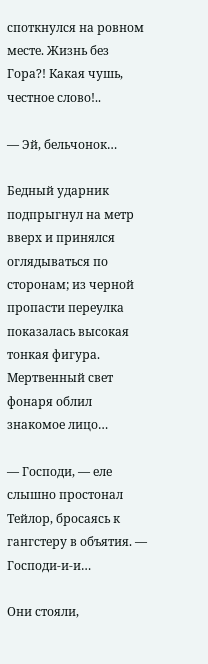споткнулся на ровном месте. Жизнь без Гора?! Какая чушь, честное слово!..

— Эй, бельчонок…

Бедный ударник подпрыгнул на метр вверх и принялся оглядываться по сторонам; из черной пропасти переулка показалась высокая тонкая фигура. Мертвенный свет фонаря облил знакомое лицо…

— Господи, — еле слышно простонал Тейлор, бросаясь к гангстеру в объятия. — Господи-и-и…

Они стояли,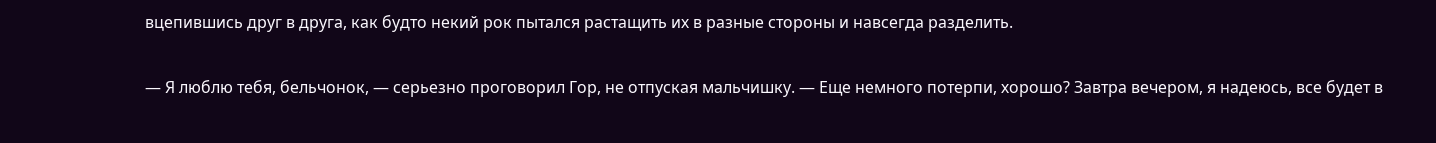вцепившись друг в друга, как будто некий рок пытался растащить их в разные стороны и навсегда разделить.

— Я люблю тебя, бельчонок, — серьезно проговорил Гор, не отпуская мальчишку. — Еще немного потерпи, хорошо? Завтра вечером, я надеюсь, все будет в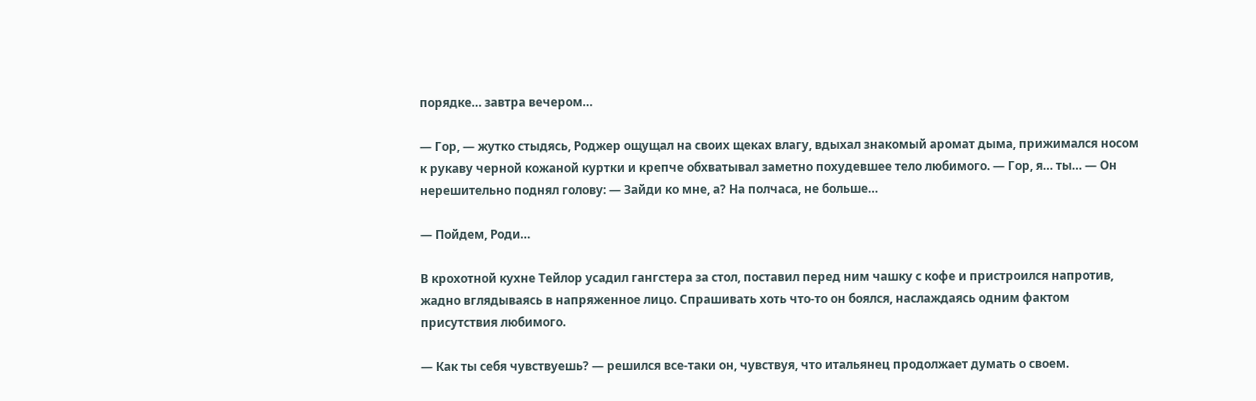порядке… завтра вечером…

— Гор, — жутко стыдясь, Роджер ощущал на своих щеках влагу, вдыхал знакомый аромат дыма, прижимался носом к рукаву черной кожаной куртки и крепче обхватывал заметно похудевшее тело любимого. — Гор, я… ты… — Он нерешительно поднял голову: — Зайди ко мне, а? На полчаса, не больше…

— Пойдем, Роди…

В крохотной кухне Тейлор усадил гангстера за стол, поставил перед ним чашку с кофе и пристроился напротив, жадно вглядываясь в напряженное лицо. Спрашивать хоть что-то он боялся, наслаждаясь одним фактом присутствия любимого.

— Как ты себя чувствуешь? — решился все-таки он, чувствуя, что итальянец продолжает думать о своем.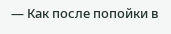— Как после попойки в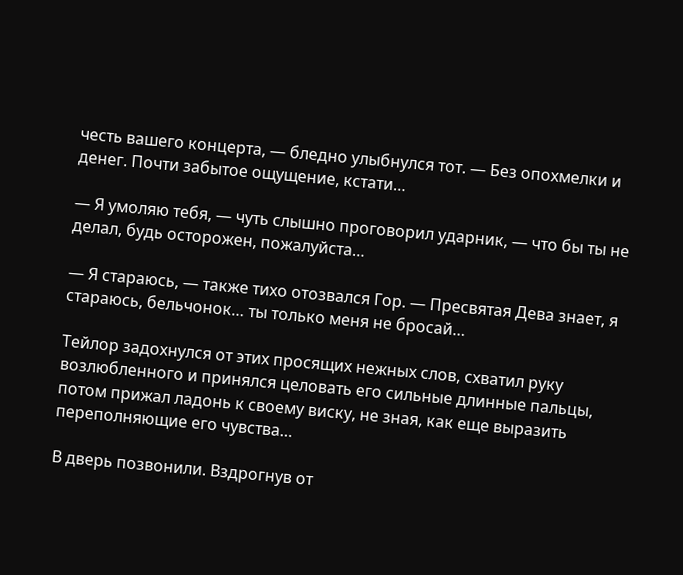честь вашего концерта, — бледно улыбнулся тот. — Без опохмелки и денег. Почти забытое ощущение, кстати…

— Я умоляю тебя, — чуть слышно проговорил ударник, — что бы ты не делал, будь осторожен, пожалуйста…

— Я стараюсь, — также тихо отозвался Гор. — Пресвятая Дева знает, я стараюсь, бельчонок… ты только меня не бросай…

Тейлор задохнулся от этих просящих нежных слов, схватил руку возлюбленного и принялся целовать его сильные длинные пальцы, потом прижал ладонь к своему виску, не зная, как еще выразить переполняющие его чувства…

В дверь позвонили. Вздрогнув от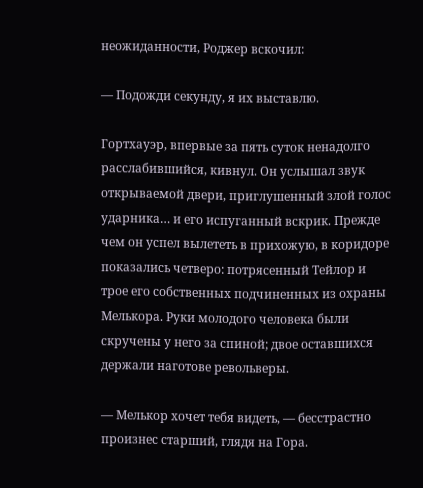неожиданности, Роджер вскочил:

— Подожди секунду, я их выставлю.

Гортхауэр, впервые за пять суток ненадолго расслабившийся, кивнул. Он услышал звук открываемой двери, приглушенный злой голос ударника… и его испуганный вскрик. Прежде чем он успел вылететь в прихожую, в коридоре показались четверо: потрясенный Тейлор и трое его собственных подчиненных из охраны Мелькора. Руки молодого человека были скручены у него за спиной; двое оставшихся держали наготове револьверы.

— Мелькор хочет тебя видеть, — бесстрастно произнес старший, глядя на Гора.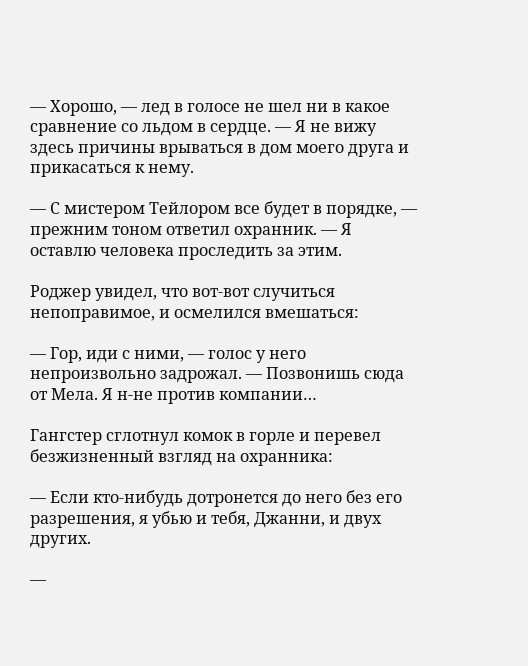— Хорошо, — лед в голосе не шел ни в какое сравнение со льдом в сердце. — Я не вижу здесь причины врываться в дом моего друга и прикасаться к нему.

— С мистером Тейлором все будет в порядке, — прежним тоном ответил охранник. — Я оставлю человека проследить за этим.

Роджер увидел, что вот-вот случиться непоправимое, и осмелился вмешаться:

— Гор, иди с ними, — голос у него непроизвольно задрожал. — Позвонишь сюда от Мела. Я н-не против компании…

Гангстер сглотнул комок в горле и перевел безжизненный взгляд на охранника:

— Если кто-нибудь дотронется до него без его разрешения, я убью и тебя, Джанни, и двух других.

—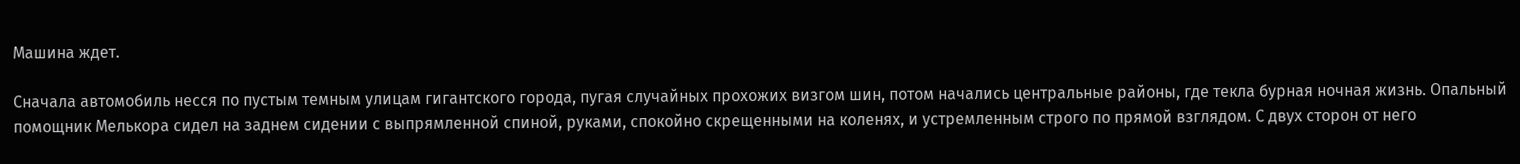Машина ждет.

Сначала автомобиль несся по пустым темным улицам гигантского города, пугая случайных прохожих визгом шин, потом начались центральные районы, где текла бурная ночная жизнь. Опальный помощник Мелькора сидел на заднем сидении с выпрямленной спиной, руками, спокойно скрещенными на коленях, и устремленным строго по прямой взглядом. С двух сторон от него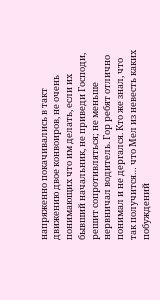напряженно покачивались в такт движению двое конвоиров, не очень понимающих что им делать, если их бывший начальник, не приведи Господи, решит сопротивляться; не меньше нервничал водитель. Гор ребят отлично понимал и не дергался. Кто же знал, что так получится… что Мел из невесть каких побуждений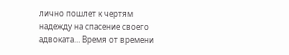лично пошлет к чертям надежду на спасение своего адвоката… Время от времени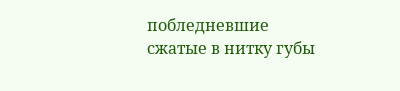побледневшие сжатые в нитку губы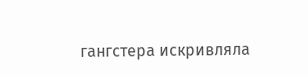гангстера искривляла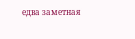едва заметная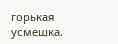горькая усмешка.